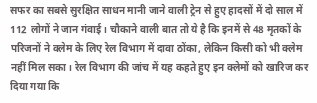सफर का सबसे सुरक्षित साधन मानी जाने वाली ट्रेन से हुए हादसों में दो साल में 112 लोगों ने जान गंवाई। चौकाने वाली बात तो ये है कि इनमें से 48 मृतकों के परिजनों ने क्लेम के लिए रेल विभाग में दावा ठोंका, लेकिन किसी को भी क्लेम नहीं मिल सका। रेल विभाग की जांच में यह कहते हुए इन क्लेमों को खारिज कर दिया गया कि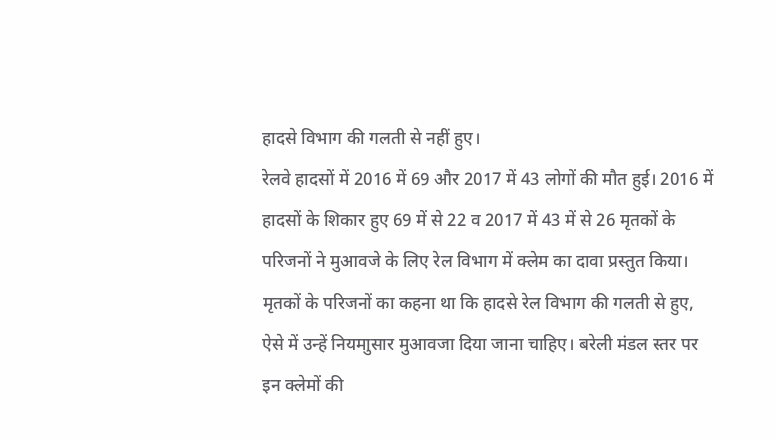हादसे विभाग की गलती से नहीं हुए।
रेलवे हादसों में 2016 में 69 और 2017 में 43 लोगों की मौत हुई। 2016 में हादसों के शिकार हुए 69 में से 22 व 2017 में 43 में से 26 मृतकों के परिजनों ने मुआवजे के लिए रेल विभाग में क्लेम का दावा प्रस्तुत किया। मृतकों के परिजनों का कहना था कि हादसे रेल विभाग की गलती से हुए, ऐसे में उन्हें नियमाुसार मुआवजा दिया जाना चाहिए। बरेली मंडल स्तर पर इन क्लेमों की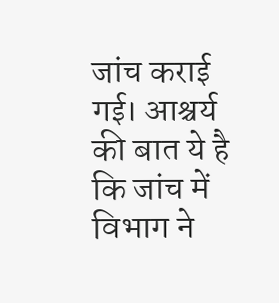जांच कराई गई। आश्चर्य की बात ये है कि जांच में विभाग ने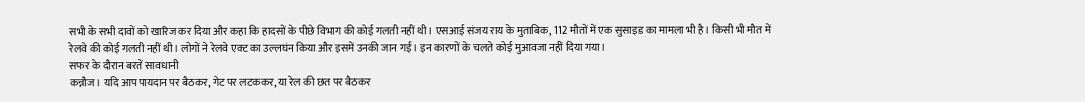सभी के सभी दावों को खारिज कर दिया और कहा कि हादसों के पीछे विभाग की कोई गलती नहीं थी। एसआई संजय राय के मुताबिक, 112 मौतों में एक सुसाइड का मामला भी है। किसी भी मौत में रेलवे की कोई गलती नहीं थी। लोगों ने रेलवे एक्ट का उल्लघंन किया और इसमें उनकी जान गई। इन कारणों के चलते कोई मुआवजा नहीं दिया गया।
सफर के दौरान बरतें सावधानी
कन्नौज। यदि आप पायदान पर बैठकर, गेट पर लटककर, या रेल की छत पर बैठकर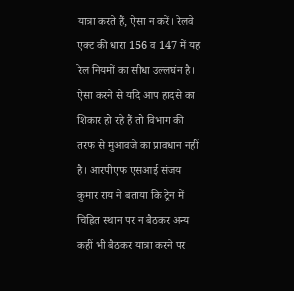यात्रा करते हैं, ऐसा न करें। रेलवे एक्ट की धारा 156 व 147 में यह रेल नियमों का सीधा उल्लघंन है। ऐसा करने से यदि आप हादसे का शिकार हो रहे हैं तो विभाग की तरफ से मुआवजे का प्रावधान नहीं है। आरपीएफ एसआई संजय कुमार राय ने बताया कि ट्रेन में चिह्नित स्थान पर न बैठकर अन्य कहीं भी बैठकर यात्रा करने पर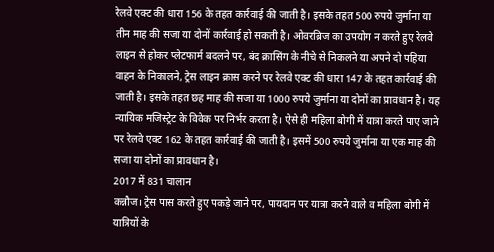रेलवे एक्ट की धारा 156 के तहत कार्रवाई की जाती है। इसके तहत 500 रुपये जुर्माना या तीन माह की सजा या दोनों कार्रवाई हो सकती है। ओवरब्रिज का उपयोग न करते हुए रेलवे लाइन से होकर प्लेटफार्म बदलने पर, बंद क्रासिंग के नीचे से निकलने या अपने दो पहिया वाहन के निकालने, ट्रेस लाइन क्रास करने पर रेलवे एक्ट की धारा 147 के तहत कार्रवाई की जाती है। इसके तहत छह माह की सजा या 1000 रुपये जुर्माना या दोनों का प्रावधान है। यह न्यायिक मजिस्ट्रेट के विवेक पर निर्भर करता है। ऐसे ही महिला बोगी में यात्रा करते पाए जाने पर रेलवे एक्ट 162 के तहत कार्रवाई की जाती है। इसमें 500 रुपये जुर्माना या एक माह की सजा या दोनों का प्रावधान है।
2017 में 831 चालान
कन्नौज। ट्रेस पास करते हुए पकड़े जाने पर, पायदान पर यात्रा करने वाले व महिला बोगी में यात्रियों के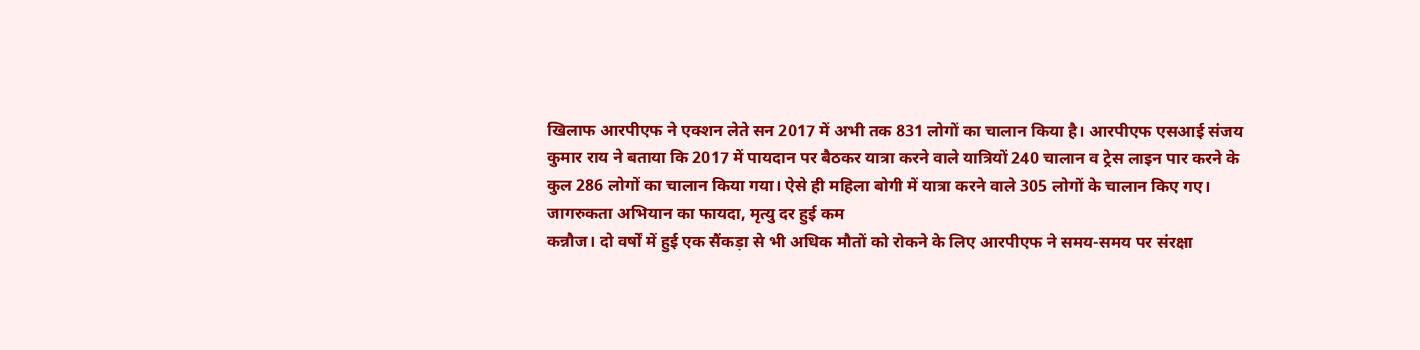खिलाफ आरपीएफ ने एक्शन लेते सन 2017 में अभी तक 831 लोगों का चालान किया है। आरपीएफ एसआई संजय कुमार राय ने बताया कि 2017 में पायदान पर बैठकर यात्रा करने वाले यात्रियों 240 चालान व ट्रेस लाइन पार करने के कुल 286 लोगों का चालान किया गया। ऐसे ही महिला बोगी में यात्रा करने वाले 305 लोगों के चालान किए गए।
जागरुकता अभियान का फायदा, मृत्यु दर हुई कम
कन्नौज। दो वर्षों में हुई एक सैंकड़ा से भी अधिक मौतों को रोकने के लिए आरपीएफ ने समय-समय पर संरक्षा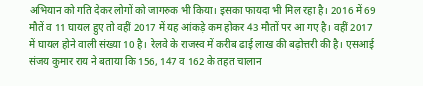अभियान को गति देकर लोगों को जागरुक भी किया। इसका फायदा भी मिल रहा है। 2016 में 69 मौतें व 11 घायल हुए तो वहीं 2017 में यह आंकड़े कम होकर 43 मौतों पर आ गए है। वहीं 2017 में घायल होने वाली संख्या 10 है। रेलवे के राजस्व में करीब ढाई लाख की बढ़ोत्तरी की है। एसआई संजय कुमार राय ने बताया कि 156, 147 व 162 के तहत चालान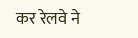कर रेलवे ने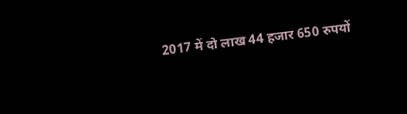2017 में दो लाख 44 हजार 650 रुपयों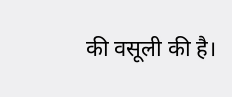की वसूली की है।